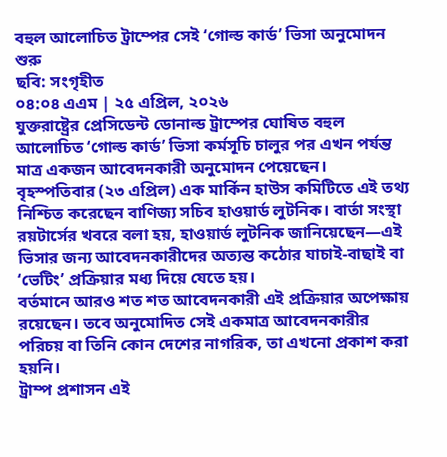বহুল আলোচিত ট্রাম্পের সেই ‘গোল্ড কার্ড’ ভিসা অনুমোদন শুরু
ছবি: সংগৃহীত
০৪:০৪ এএম | ২৫ এপ্রিল, ২০২৬
যুক্তরাষ্ট্রের প্রেসিডেন্ট ডোনাল্ড ট্রাম্পের ঘোষিত বহুল আলোচিত ‘গোল্ড কার্ড’ ভিসা কর্মসূচি চালুর পর এখন পর্যন্ত মাত্র একজন আবেদনকারী অনুমোদন পেয়েছেন।
বৃহস্পতিবার (২৩ এপ্রিল) এক মার্কিন হাউস কমিটিতে এই তথ্য নিশ্চিত করেছেন বাণিজ্য সচিব হাওয়ার্ড লুটনিক। বার্তা সংস্থা রয়টার্সের খবরে বলা হয়, হাওয়ার্ড লুটনিক জানিয়েছেন—এই ভিসার জন্য আবেদনকারীদের অত্যন্ত কঠোর যাচাই-বাছাই বা ‘ভেটিং’ প্রক্রিয়ার মধ্য দিয়ে যেতে হয়।
বর্তমানে আরও শত শত আবেদনকারী এই প্রক্রিয়ার অপেক্ষায় রয়েছেন। তবে অনুমোদিত সেই একমাত্র আবেদনকারীর পরিচয় বা তিনি কোন দেশের নাগরিক, তা এখনো প্রকাশ করা হয়নি।
ট্রাম্প প্রশাসন এই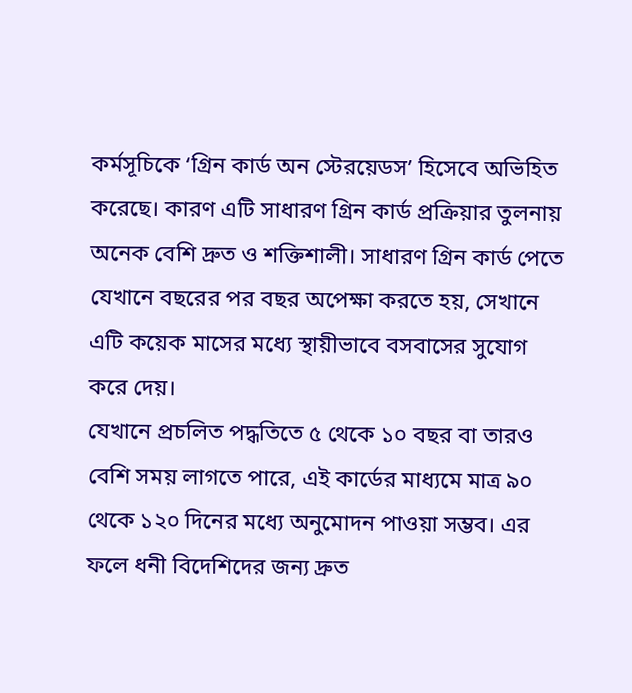কর্মসূচিকে ‘গ্রিন কার্ড অন স্টেরয়েডস’ হিসেবে অভিহিত করেছে। কারণ এটি সাধারণ গ্রিন কার্ড প্রক্রিয়ার তুলনায় অনেক বেশি দ্রুত ও শক্তিশালী। সাধারণ গ্রিন কার্ড পেতে যেখানে বছরের পর বছর অপেক্ষা করতে হয়, সেখানে এটি কয়েক মাসের মধ্যে স্থায়ীভাবে বসবাসের সুযোগ করে দেয়।
যেখানে প্রচলিত পদ্ধতিতে ৫ থেকে ১০ বছর বা তারও বেশি সময় লাগতে পারে, এই কার্ডের মাধ্যমে মাত্র ৯০ থেকে ১২০ দিনের মধ্যে অনুমোদন পাওয়া সম্ভব। এর ফলে ধনী বিদেশিদের জন্য দ্রুত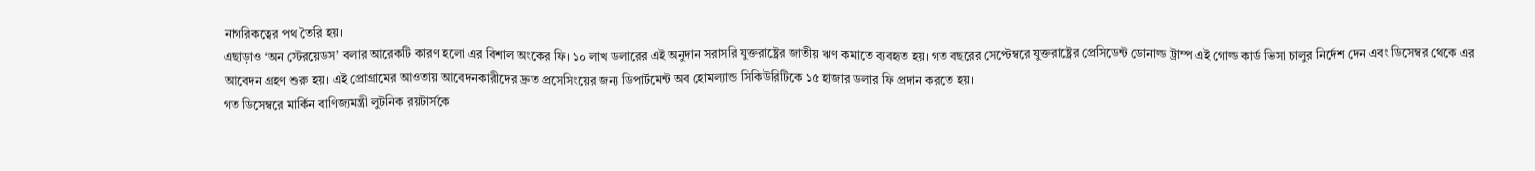নাগরিকত্বের পথ তৈরি হয়।
এছাড়াও ‘অন স্টেরয়েডস’ বলার আরেকটি কারণ হলো এর বিশাল অংকের ফি। ১০ লাখ ডলারের এই অনুদান সরাসরি যুক্তরাষ্ট্রের জাতীয় ঋণ কমাতে ব্যবহৃত হয়। গত বছরের সেপ্টেম্বরে যুক্তরাষ্ট্রের প্রেসিডেন্ট ডোনাল্ড ট্রাম্প এই গোল্ড কার্ড ভিসা চালুর নির্দেশ দেন এবং ডিসেম্বর থেকে এর আবেদন গ্রহণ শুরু হয়। এই প্রোগ্রামের আওতায় আবেদনকারীদের দ্রুত প্রসেসিংয়ের জন্য ডিপার্টমেন্ট অব হোমল্যান্ড সিকিউরিটিকে ১৫ হাজার ডলার ফি প্রদান করতে হয়।
গত ডিসেম্বরে মার্কিন বাণিজ্যমন্ত্রী লুটনিক রয়টার্সকে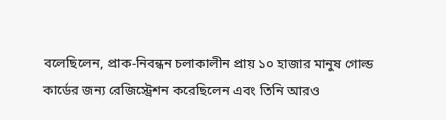বলেছিলেন, প্রাক-নিবন্ধন চলাকালীন প্রায় ১০ হাজার মানুষ গোল্ড কার্ডের জন্য রেজিস্ট্রেশন করেছিলেন এবং তিনি আরও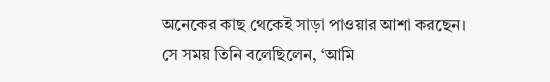অনেকের কাছ থেকেই সাড়া পাওয়ার আশা করছেন। সে সময় তিনি বলেছিলেন, ‘আমি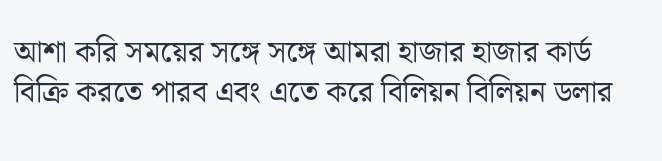আশা করি সময়ের সঙ্গে সঙ্গে আমরা হাজার হাজার কার্ড বিক্রি করতে পারব এবং এতে করে বিলিয়ন বিলিয়ন ডলার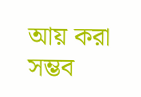আয় করা সম্ভব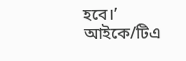হবে।’
আইকে/টিএ